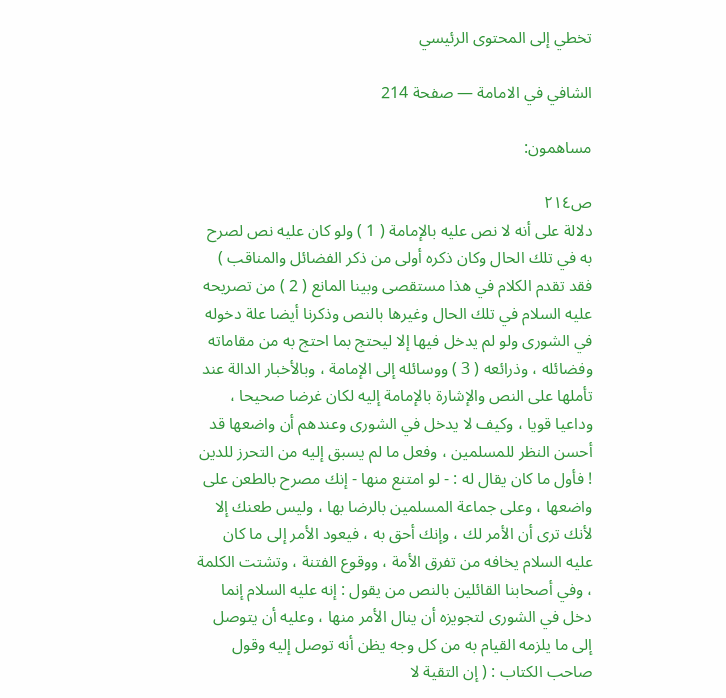تخطي إلى المحتوى الرئيسي

الشافي في الامامة — صفحة 214

مساهمون:

ص٢١٤
دلالة على أنه لا نص عليه بالإمامة ( 1 ) ولو كان عليه نص لصرح به في تلك الحال وكان ذكره أولى من ذكر الفضائل والمناقب ) فقد تقدم الكلام في هذا مستقصى وبينا المانع ( 2 ) من تصريحه عليه السلام في تلك الحال وغيرها بالنص وذكرنا أيضا علة دخوله في الشورى ولو لم يدخل فيها إلا ليحتج بما احتج به من مقاماته وفضائله ، وذرائعه ( 3 ) ووسائله إلى الإمامة ، وبالأخبار الدالة عند تأملها على النص والإشارة بالإمامة إليه لكان غرضا صحيحا ، وداعيا قويا ، وكيف لا يدخل في الشورى وعندهم أن واضعها قد أحسن النظر للمسلمين ، وفعل ما لم يسبق إليه من التحرز للدين ! فأول ما كان يقال له : - لو امتنع منها - إنك مصرح بالطعن على واضعها ، وعلى جماعة المسلمين بالرضا بها ، وليس طعنك إلا لأنك ترى أن الأمر لك ، وإنك أحق به ، فيعود الأمر إلى ما كان عليه السلام يخافه من تفرق الأمة ، ووقوع الفتنة ، وتشتت الكلمة ، وفي أصحابنا القائلين بالنص من يقول : إنه عليه السلام إنما دخل في الشورى لتجويزه أن ينال الأمر منها ، وعليه أن يتوصل إلى ما يلزمه القيام به من كل وجه يظن أنه توصل إليه وقول صاحب الكتاب : ( إن التقية لا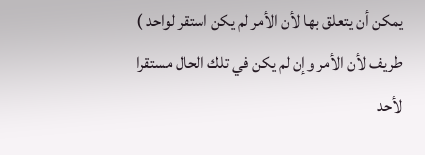يمكن أن يتعلق بها لأن الأمر لم يكن استقر لواحد ) طريف لأن الأمر وإن لم يكن في تلك الحال مستقرا لأحد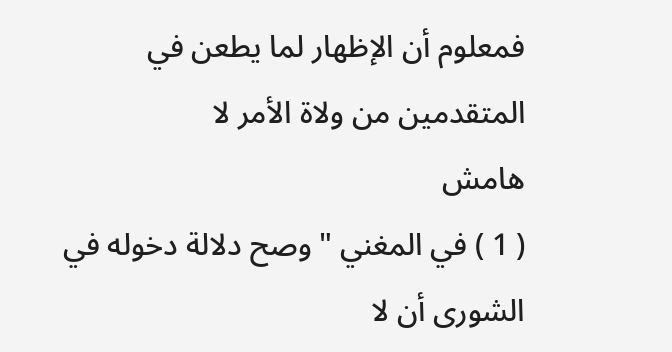فمعلوم أن الإظهار لما يطعن في المتقدمين من ولاة الأمر لا
هامش
( 1 ) في المغني " وصح دلالة دخوله في الشورى أن لا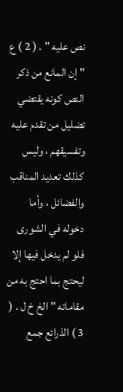نص عليه " . ( 2 ) ع " إن المانع من ذكر النص كونه يقتضي تضليل من تقدم عليه وتفسيقهم ، وليس كذلك تعديد المناقب والفضائل ، وأما دخوله في الشورى فلو لم يدخل فيها إلا ليحتج بما احتج به من مقاماته " الخ خ ل . ( 3 ) الذرائع جمع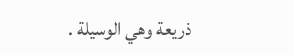ذريعة وهي الوسيلة .